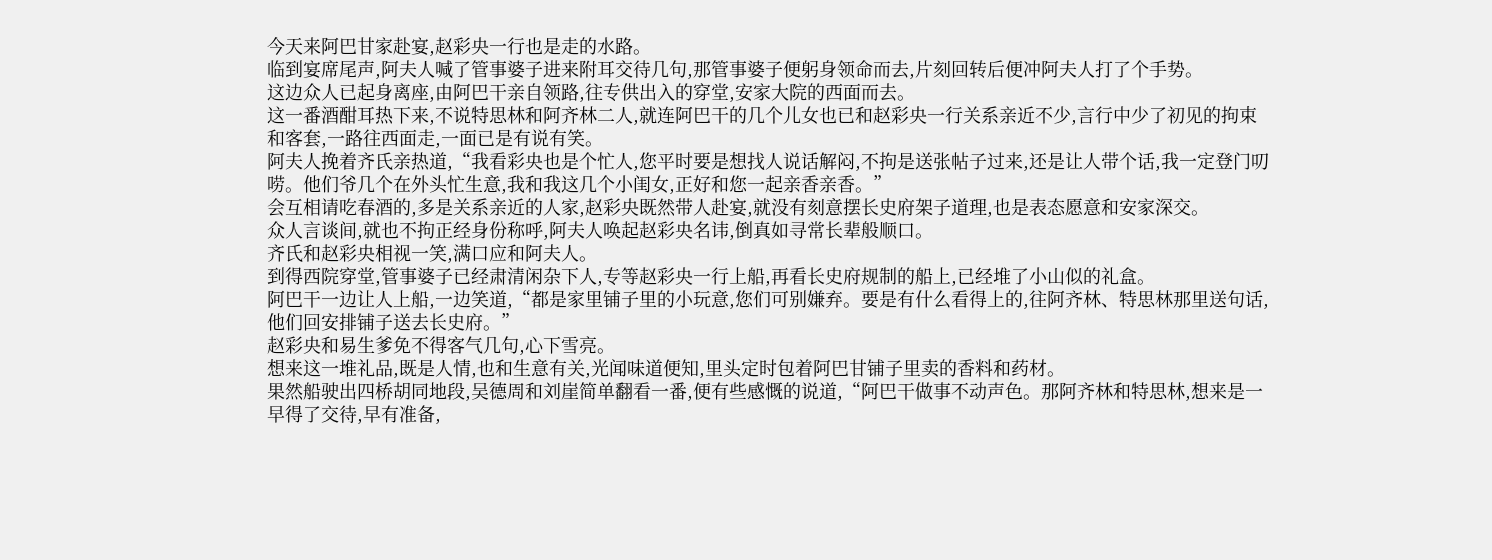今天来阿巴甘家赴宴,赵彩央一行也是走的水路。
临到宴席尾声,阿夫人喊了管事婆子进来附耳交待几句,那管事婆子便躬身领命而去,片刻回转后便冲阿夫人打了个手势。
这边众人已起身离座,由阿巴干亲自领路,往专供出入的穿堂,安家大院的西面而去。
这一番酒酣耳热下来,不说特思林和阿齐林二人,就连阿巴干的几个儿女也已和赵彩央一行关系亲近不少,言行中少了初见的拘束和客套,一路往西面走,一面已是有说有笑。
阿夫人挽着齐氏亲热道,“我看彩央也是个忙人,您平时要是想找人说话解闷,不拘是送张帖子过来,还是让人带个话,我一定登门叨唠。他们爷几个在外头忙生意,我和我这几个小闺女,正好和您一起亲香亲香。”
会互相请吃春酒的,多是关系亲近的人家,赵彩央既然带人赴宴,就没有刻意摆长史府架子道理,也是表态愿意和安家深交。
众人言谈间,就也不拘正经身份称呼,阿夫人唤起赵彩央名讳,倒真如寻常长辈般顺口。
齐氏和赵彩央相视一笑,满口应和阿夫人。
到得西院穿堂,管事婆子已经肃清闲杂下人,专等赵彩央一行上船,再看长史府规制的船上,已经堆了小山似的礼盒。
阿巴干一边让人上船,一边笑道,“都是家里铺子里的小玩意,您们可别嫌弃。要是有什么看得上的,往阿齐林、特思林那里送句话,他们回安排铺子送去长史府。”
赵彩央和易生爹免不得客气几句,心下雪亮。
想来这一堆礼品,既是人情,也和生意有关,光闻味道便知,里头定时包着阿巴甘铺子里卖的香料和药材。
果然船驶出四桥胡同地段,吴德周和刘崖简单翻看一番,便有些感慨的说道,“阿巴干做事不动声色。那阿齐林和特思林,想来是一早得了交待,早有准备,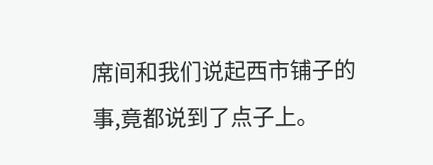席间和我们说起西市铺子的事,竟都说到了点子上。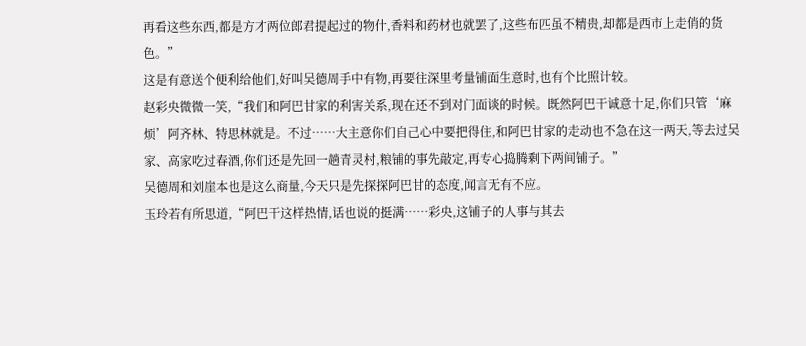再看这些东西,都是方才两位郎君提起过的物什,香料和药材也就罢了,这些布匹虽不精贵,却都是西市上走俏的货色。”
这是有意送个便利给他们,好叫吴德周手中有物,再要往深里考量铺面生意时,也有个比照计较。
赵彩央微微一笑,“我们和阿巴甘家的利害关系,现在还不到对门面谈的时候。既然阿巴干诚意十足,你们只管‘麻烦’阿齐林、特思林就是。不过……大主意你们自己心中要把得住,和阿巴甘家的走动也不急在这一两天,等去过吴家、高家吃过春酒,你们还是先回一趟青灵村,粮铺的事先敲定,再专心捣腾剩下两间铺子。”
吴德周和刘崖本也是这么商量,今天只是先探探阿巴甘的态度,闻言无有不应。
玉玲若有所思道,“阿巴干这样热情,话也说的挺满……彩央,这铺子的人事与其去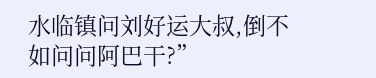水临镇问刘好运大叔,倒不如问问阿巴干?”